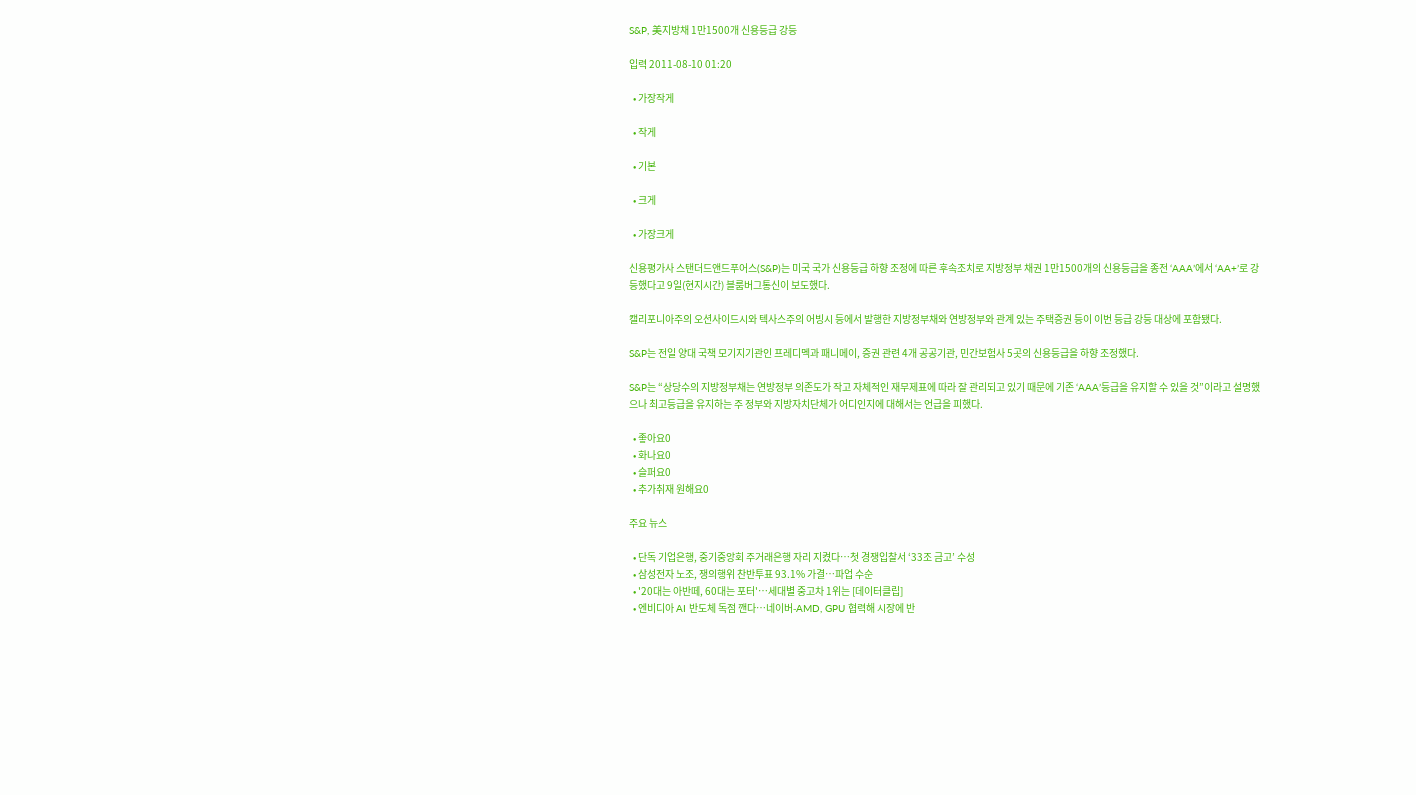S&P, 美지방채 1만1500개 신용등급 강등

입력 2011-08-10 01:20

  • 가장작게

  • 작게

  • 기본

  • 크게

  • 가장크게

신용평가사 스탠더드앤드푸어스(S&P)는 미국 국가 신용등급 하향 조정에 따른 후속조치로 지방정부 채권 1만1500개의 신용등급을 종전 ‘AAA’에서 ‘AA+’로 강등했다고 9일(현지시간) 블룸버그통신이 보도했다.

캘리포니아주의 오션사이드시와 텍사스주의 어빙시 등에서 발행한 지방정부채와 연방정부와 관계 있는 주택증권 등이 이번 등급 강등 대상에 포함됐다.

S&P는 전일 양대 국책 모기지기관인 프레디멕과 패니메이, 증권 관련 4개 공공기관, 민간보험사 5곳의 신용등급을 하향 조정했다.

S&P는 “상당수의 지방정부채는 연방정부 의존도가 작고 자체적인 재무제표에 따라 잘 관리되고 있기 때문에 기존 ‘AAA’등급을 유지할 수 있을 것”이라고 설명했으나 최고등급을 유지하는 주 정부와 지방자치단체가 어디인지에 대해서는 언급을 피했다.

  • 좋아요0
  • 화나요0
  • 슬퍼요0
  • 추가취재 원해요0

주요 뉴스

  • 단독 기업은행, 중기중앙회 주거래은행 자리 지켰다…첫 경쟁입찰서 ‘33조 금고’ 수성
  • 삼성전자 노조, 쟁의행위 찬반투표 93.1% 가결…파업 수순
  • '20대는 아반떼, 60대는 포터'…세대별 중고차 1위는 [데이터클립]
  • 엔비디아 AI 반도체 독점 깬다⋯네이버-AMD, GPU 협력해 시장에 반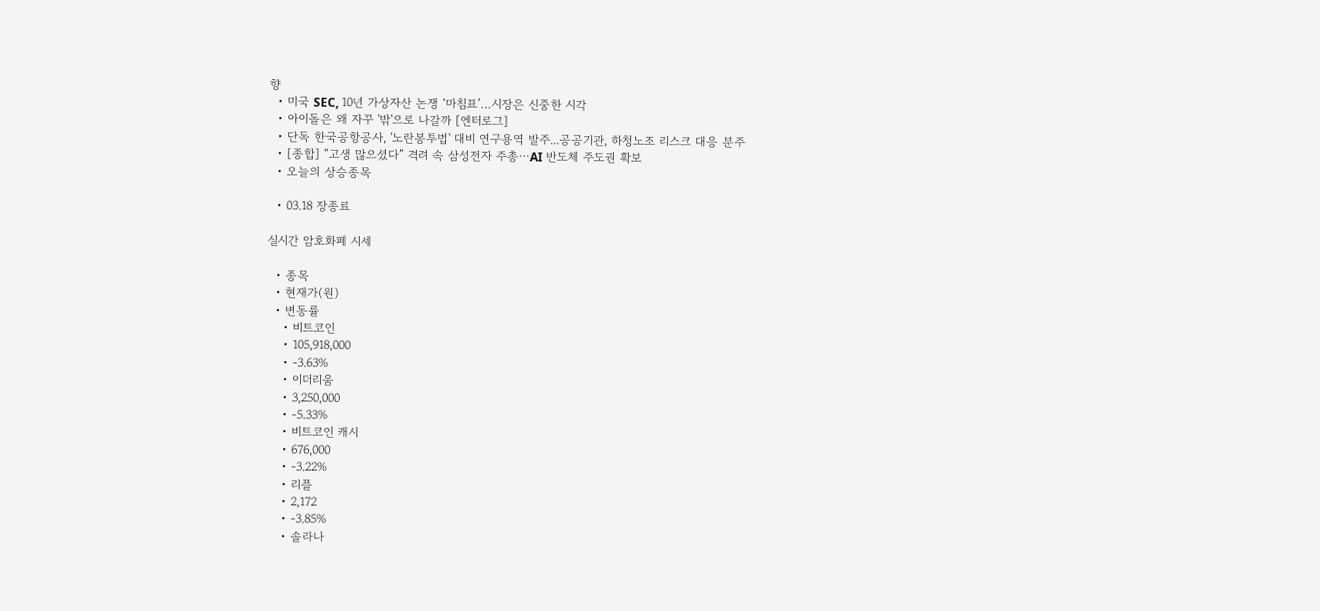향
  • 미국 SEC, 10년 가상자산 논쟁 ‘마침표’…시장은 신중한 시각
  • 아이돌은 왜 자꾸 '밖'으로 나갈까 [엔터로그]
  • 단독 한국공항공사, '노란봉투법' 대비 연구용역 발주...공공기관, 하청노조 리스크 대응 분주
  • [종합] “고생 많으셨다” 격려 속 삼성전자 주총⋯AI 반도체 주도권 확보
  • 오늘의 상승종목

  • 03.18 장종료

실시간 암호화폐 시세

  • 종목
  • 현재가(원)
  • 변동률
    • 비트코인
    • 105,918,000
    • -3.63%
    • 이더리움
    • 3,250,000
    • -5.33%
    • 비트코인 캐시
    • 676,000
    • -3.22%
    • 리플
    • 2,172
    • -3.85%
    • 솔라나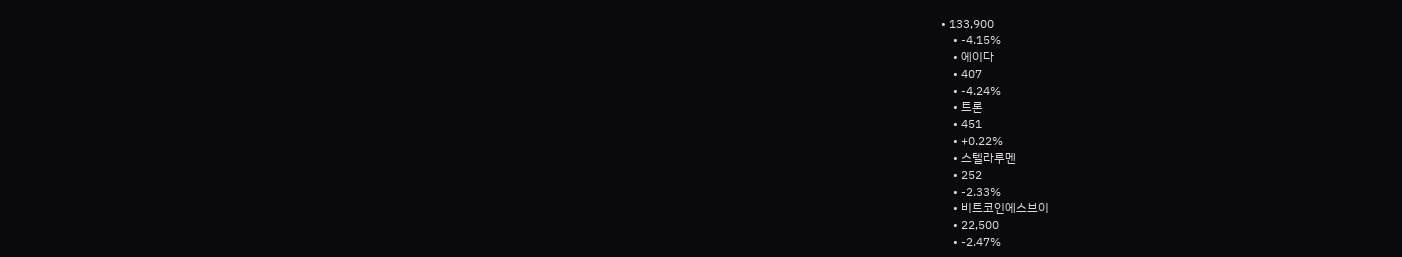• 133,900
    • -4.15%
    • 에이다
    • 407
    • -4.24%
    • 트론
    • 451
    • +0.22%
    • 스텔라루멘
    • 252
    • -2.33%
    • 비트코인에스브이
    • 22,500
    • -2.47%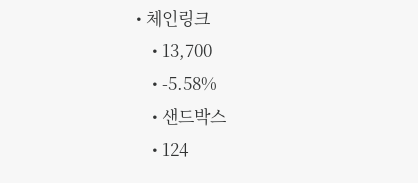• 체인링크
    • 13,700
    • -5.58%
    • 샌드박스
    • 124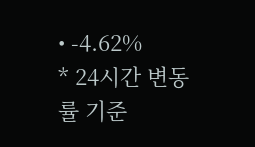• -4.62%
* 24시간 변동률 기준